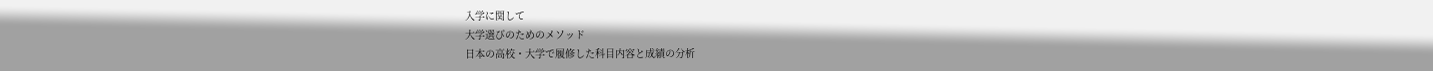入学に関して
大学選びのためのメソッド
日本の高校・大学で履修した科目内容と成績の分析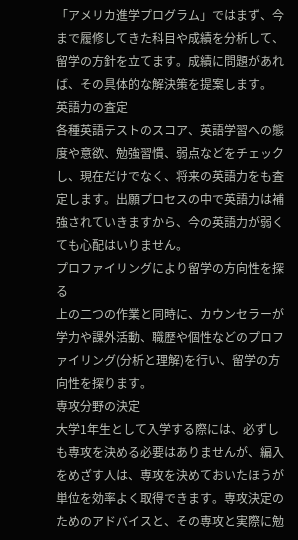「アメリカ進学プログラム」ではまず、今まで履修してきた科目や成績を分析して、留学の方針を立てます。成績に問題があれば、その具体的な解決策を提案します。
英語力の査定
各種英語テストのスコア、英語学習への態度や意欲、勉強習慣、弱点などをチェックし、現在だけでなく、将来の英語力をも査定します。出願プロセスの中で英語力は補強されていきますから、今の英語力が弱くても心配はいりません。
プロファイリングにより留学の方向性を探る
上の二つの作業と同時に、カウンセラーが学力や課外活動、職歴や個性などのプロファイリング(分析と理解)を行い、留学の方向性を探ります。
専攻分野の決定
大学1年生として入学する際には、必ずしも専攻を決める必要はありませんが、編入をめざす人は、専攻を決めておいたほうが単位を効率よく取得できます。専攻決定のためのアドバイスと、その専攻と実際に勉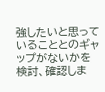強したいと思っていることとのギャップがないかを検討、確認しま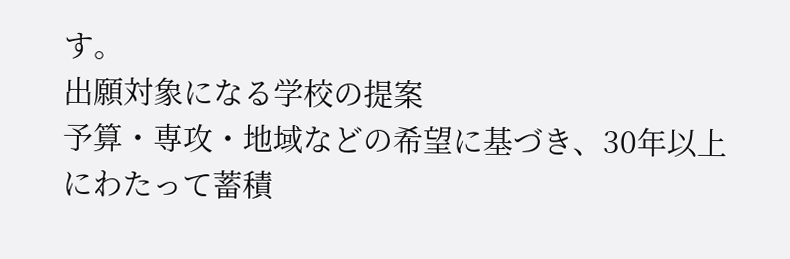す。
出願対象になる学校の提案
予算・専攻・地域などの希望に基づき、30年以上にわたって蓄積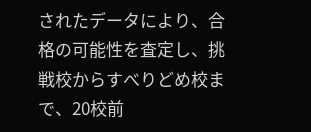されたデータにより、合格の可能性を査定し、挑戦校からすべりどめ校まで、20校前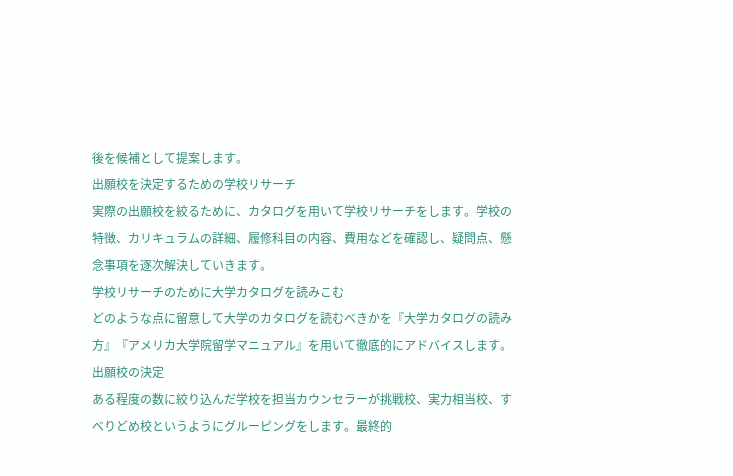後を候補として提案します。
出願校を決定するための学校リサーチ
実際の出願校を絞るために、カタログを用いて学校リサーチをします。学校の特徴、カリキュラムの詳細、履修科目の内容、費用などを確認し、疑問点、懸念事項を逐次解決していきます。
学校リサーチのために大学カタログを読みこむ
どのような点に留意して大学のカタログを読むべきかを『大学カタログの読み方』『アメリカ大学院留学マニュアル』を用いて徹底的にアドバイスします。
出願校の決定
ある程度の数に絞り込んだ学校を担当カウンセラーが挑戦校、実力相当校、すべりどめ校というようにグルーピングをします。最終的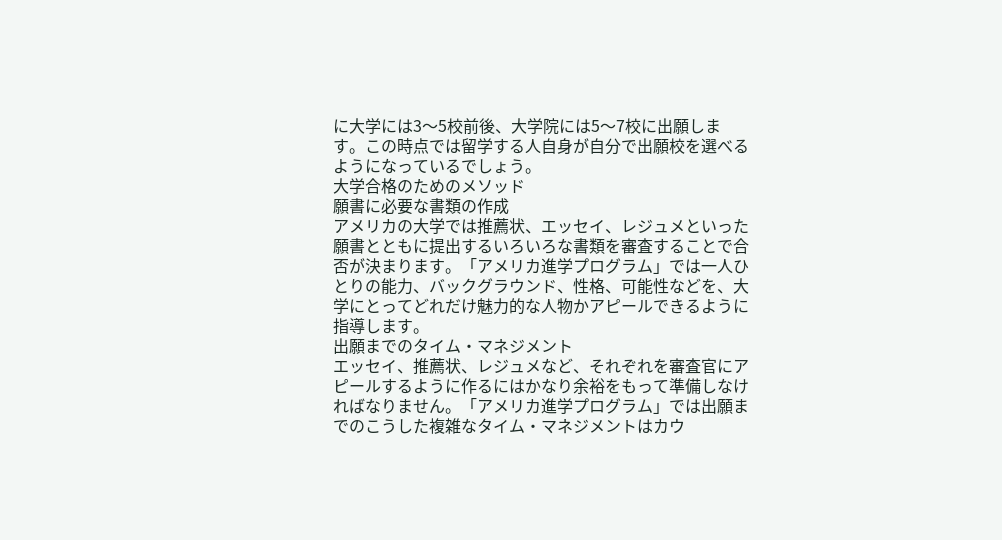に大学には3〜5校前後、大学院には5〜7校に出願します。この時点では留学する人自身が自分で出願校を選べるようになっているでしょう。
大学合格のためのメソッド
願書に必要な書類の作成
アメリカの大学では推薦状、エッセイ、レジュメといった願書とともに提出するいろいろな書類を審査することで合否が決まります。「アメリカ進学プログラム」では一人ひとりの能力、バックグラウンド、性格、可能性などを、大学にとってどれだけ魅力的な人物かアピールできるように指導します。
出願までのタイム・マネジメント
エッセイ、推薦状、レジュメなど、それぞれを審査官にアピールするように作るにはかなり余裕をもって準備しなければなりません。「アメリカ進学プログラム」では出願までのこうした複雑なタイム・マネジメントはカウ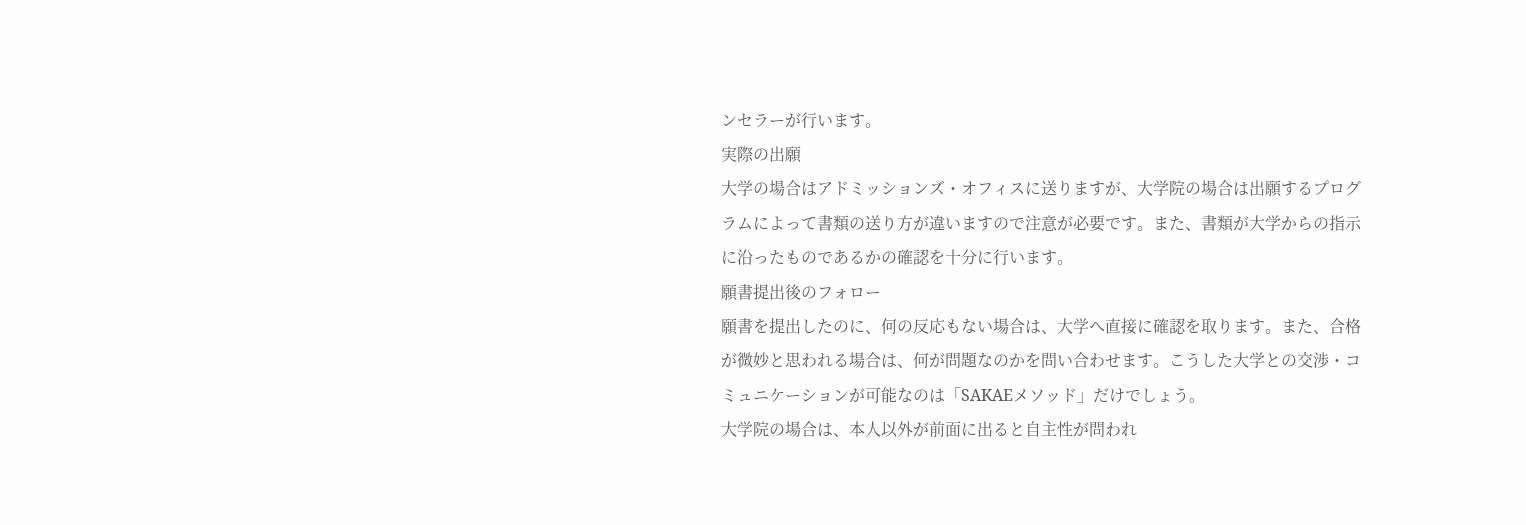ンセラーが行います。
実際の出願
大学の場合はアドミッションズ・オフィスに送りますが、大学院の場合は出願するプログラムによって書類の送り方が違いますので注意が必要です。また、書類が大学からの指示に沿ったものであるかの確認を十分に行います。
願書提出後のフォロー
願書を提出したのに、何の反応もない場合は、大学へ直接に確認を取ります。また、合格が微妙と思われる場合は、何が問題なのかを問い合わせます。こうした大学との交渉・コミュニケーションが可能なのは「SAKAEメソッド」だけでしょう。
大学院の場合は、本人以外が前面に出ると自主性が問われ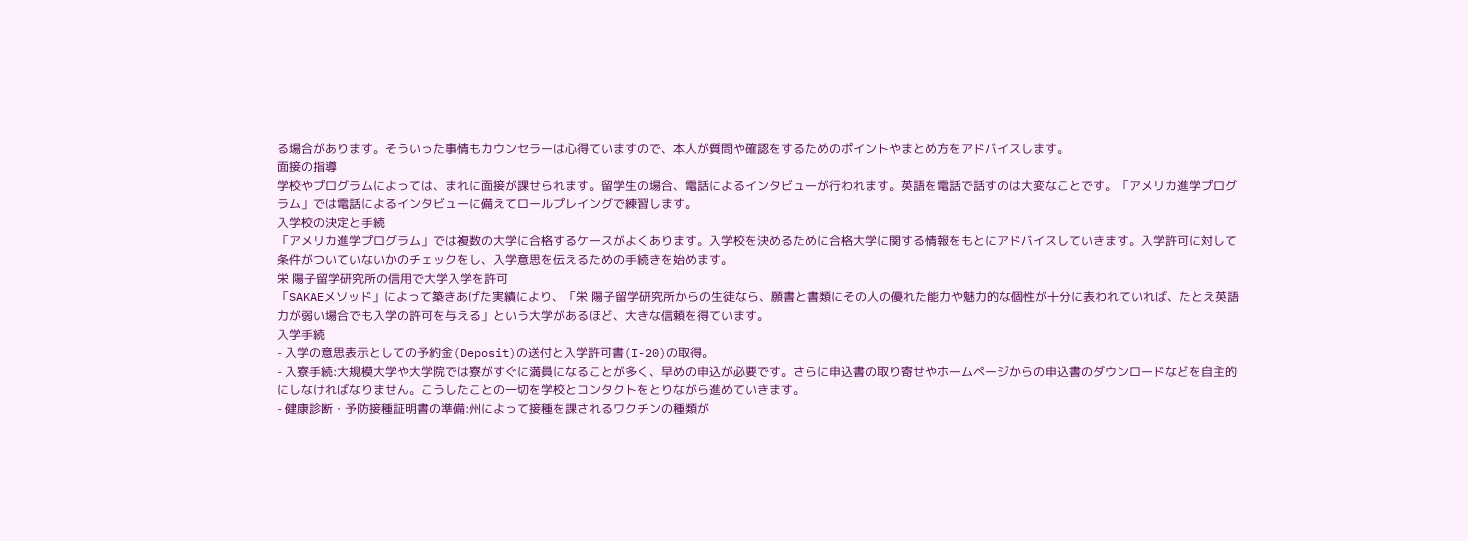る場合があります。そういった事情もカウンセラーは心得ていますので、本人が質問や確認をするためのポイントやまとめ方をアドバイスします。
面接の指導
学校やプログラムによっては、まれに面接が課せられます。留学生の場合、電話によるインタビューが行われます。英語を電話で話すのは大変なことです。「アメリカ進学プログラム」では電話によるインタビューに備えてロールプレイングで練習します。
入学校の決定と手続
「アメリカ進学プログラム」では複数の大学に合格するケースがよくあります。入学校を決めるために合格大学に関する情報をもとにアドバイスしていきます。入学許可に対して条件がついていないかのチェックをし、入学意思を伝えるための手続きを始めます。
栄 陽子留学研究所の信用で大学入学を許可
「SAKAEメソッド」によって築きあげた実績により、「栄 陽子留学研究所からの生徒なら、願書と書類にその人の優れた能力や魅力的な個性が十分に表われていれば、たとえ英語力が弱い場合でも入学の許可を与える」という大学があるほど、大きな信頼を得ています。
入学手続
- 入学の意思表示としての予約金(Deposit)の送付と入学許可書(I-20)の取得。
- 入寮手続:大規模大学や大学院では寮がすぐに満員になることが多く、早めの申込が必要です。さらに申込書の取り寄せやホームページからの申込書のダウンロードなどを自主的にしなければなりません。こうしたことの一切を学校とコンタクトをとりながら進めていきます。
- 健康診断・予防接種証明書の準備:州によって接種を課されるワクチンの種類が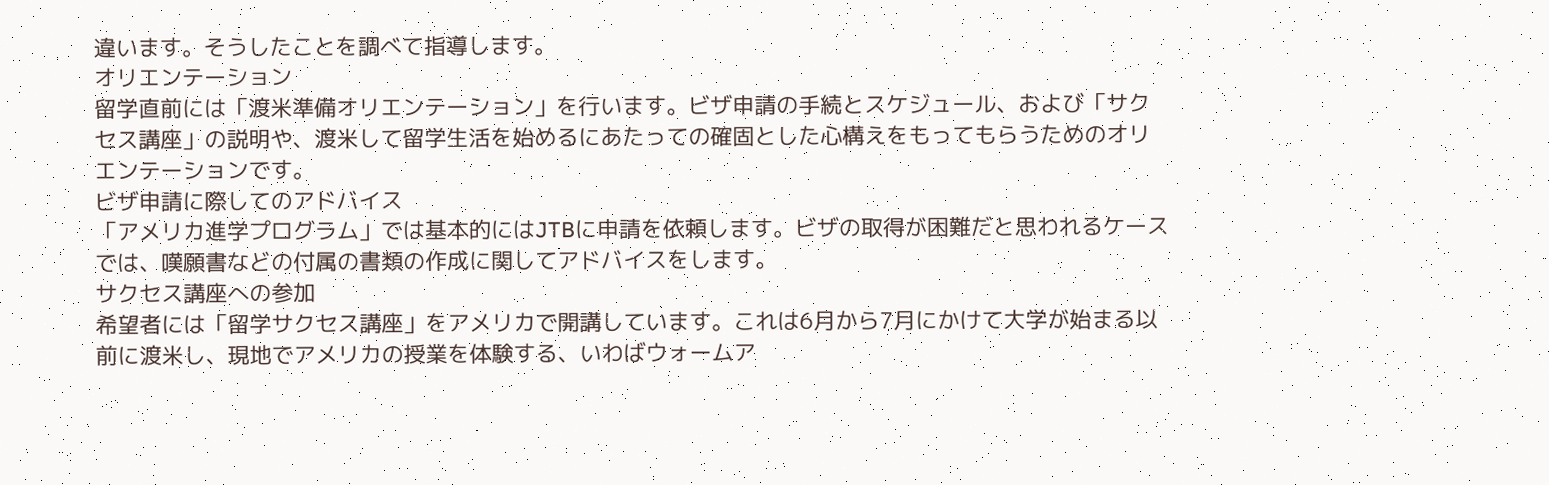違います。そうしたことを調べて指導します。
オリエンテーション
留学直前には「渡米準備オリエンテーション」を行います。ビザ申請の手続とスケジュール、および「サクセス講座」の説明や、渡米して留学生活を始めるにあたっての確固とした心構えをもってもらうためのオリエンテーションです。
ビザ申請に際してのアドバイス
「アメリカ進学プログラム」では基本的にはJTBに申請を依頼します。ビザの取得が困難だと思われるケースでは、嘆願書などの付属の書類の作成に関してアドバイスをします。
サクセス講座への参加
希望者には「留学サクセス講座」をアメリカで開講しています。これは6月から7月にかけて大学が始まる以前に渡米し、現地でアメリカの授業を体験する、いわばウォームア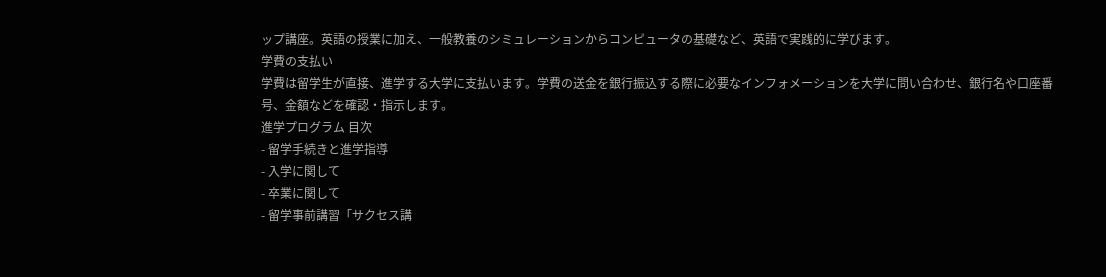ップ講座。英語の授業に加え、一般教養のシミュレーションからコンピュータの基礎など、英語で実践的に学びます。
学費の支払い
学費は留学生が直接、進学する大学に支払います。学費の送金を銀行振込する際に必要なインフォメーションを大学に問い合わせ、銀行名や口座番号、金額などを確認・指示します。
進学プログラム 目次
- 留学手続きと進学指導
- 入学に関して
- 卒業に関して
- 留学事前講習「サクセス講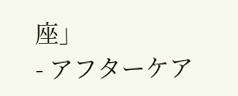座」
- アフターケア